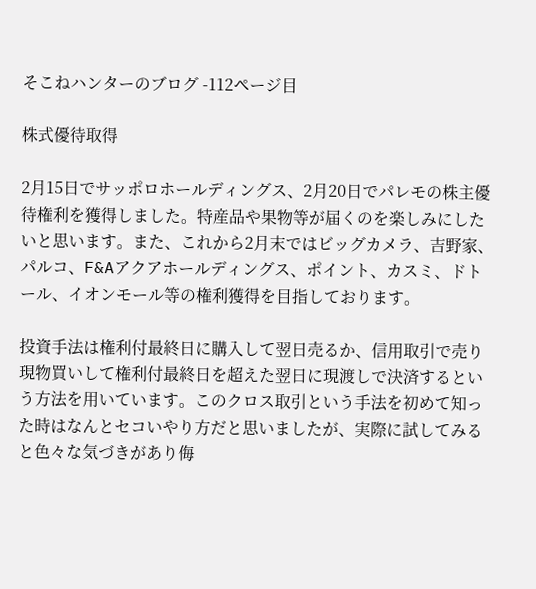そこねハンターのブログ -112ページ目

株式優待取得

2月15日でサッポロホールディングス、2月20日でパレモの株主優待権利を獲得しました。特産品や果物等が届くのを楽しみにしたいと思います。また、これから2月末ではビッグカメラ、吉野家、パルコ、F&Aアクアホールディングス、ポイント、カスミ、ドトール、イオンモール等の権利獲得を目指しております。

投資手法は権利付最終日に購入して翌日売るか、信用取引で売り現物買いして権利付最終日を超えた翌日に現渡しで決済するという方法を用いています。このクロス取引という手法を初めて知った時はなんとセコいやり方だと思いましたが、実際に試してみると色々な気づきがあり侮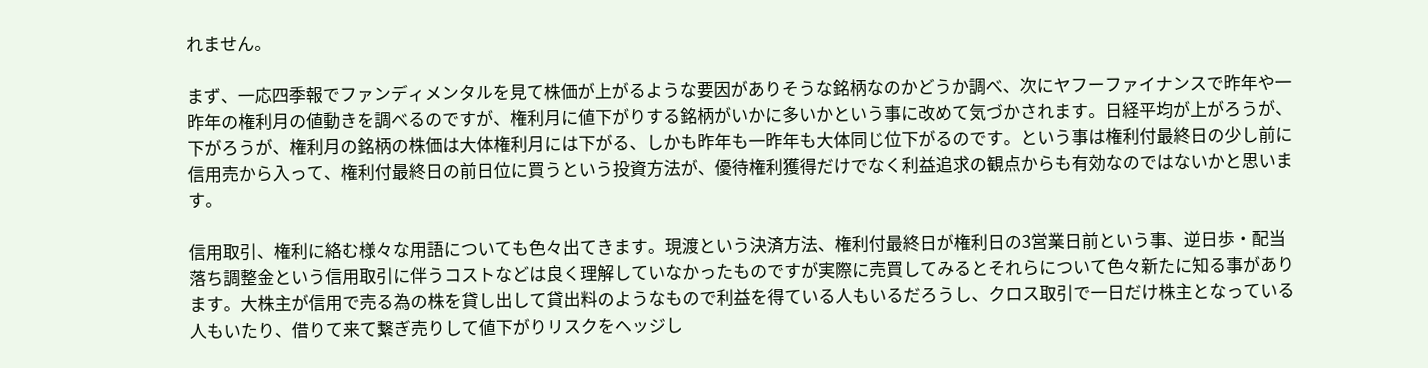れません。

まず、一応四季報でファンディメンタルを見て株価が上がるような要因がありそうな銘柄なのかどうか調べ、次にヤフーファイナンスで昨年や一昨年の権利月の値動きを調べるのですが、権利月に値下がりする銘柄がいかに多いかという事に改めて気づかされます。日経平均が上がろうが、下がろうが、権利月の銘柄の株価は大体権利月には下がる、しかも昨年も一昨年も大体同じ位下がるのです。という事は権利付最終日の少し前に信用売から入って、権利付最終日の前日位に買うという投資方法が、優待権利獲得だけでなく利益追求の観点からも有効なのではないかと思います。

信用取引、権利に絡む様々な用語についても色々出てきます。現渡という決済方法、権利付最終日が権利日の3営業日前という事、逆日歩・配当落ち調整金という信用取引に伴うコストなどは良く理解していなかったものですが実際に売買してみるとそれらについて色々新たに知る事があります。大株主が信用で売る為の株を貸し出して貸出料のようなもので利益を得ている人もいるだろうし、クロス取引で一日だけ株主となっている人もいたり、借りて来て繋ぎ売りして値下がりリスクをヘッジし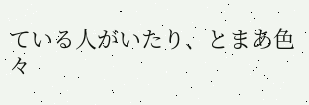ている人がいたり、とまあ色々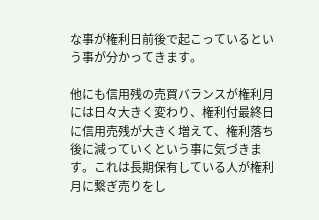な事が権利日前後で起こっているという事が分かってきます。

他にも信用残の売買バランスが権利月には日々大きく変わり、権利付最終日に信用売残が大きく増えて、権利落ち後に減っていくという事に気づきます。これは長期保有している人が権利月に繋ぎ売りをし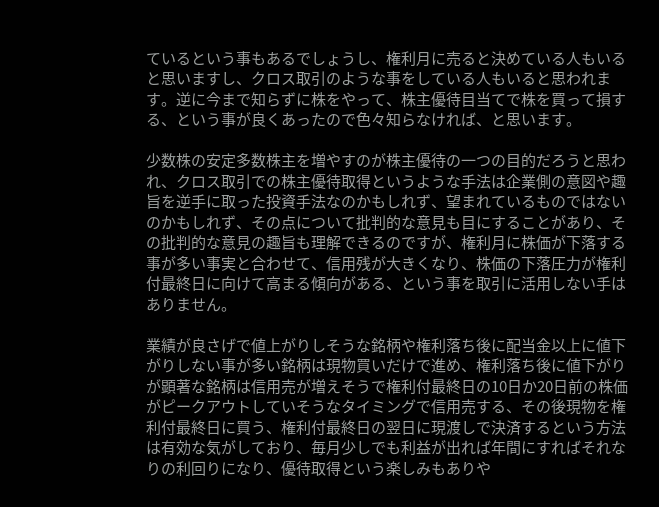ているという事もあるでしょうし、権利月に売ると決めている人もいると思いますし、クロス取引のような事をしている人もいると思われます。逆に今まで知らずに株をやって、株主優待目当てで株を買って損する、という事が良くあったので色々知らなければ、と思います。

少数株の安定多数株主を増やすのが株主優待の一つの目的だろうと思われ、クロス取引での株主優待取得というような手法は企業側の意図や趣旨を逆手に取った投資手法なのかもしれず、望まれているものではないのかもしれず、その点について批判的な意見も目にすることがあり、その批判的な意見の趣旨も理解できるのですが、権利月に株価が下落する事が多い事実と合わせて、信用残が大きくなり、株価の下落圧力が権利付最終日に向けて高まる傾向がある、という事を取引に活用しない手はありません。

業績が良さげで値上がりしそうな銘柄や権利落ち後に配当金以上に値下がりしない事が多い銘柄は現物買いだけで進め、権利落ち後に値下がりが顕著な銘柄は信用売が増えそうで権利付最終日の10日か20日前の株価がピークアウトしていそうなタイミングで信用売する、その後現物を権利付最終日に買う、権利付最終日の翌日に現渡しで決済するという方法は有効な気がしており、毎月少しでも利益が出れば年間にすればそれなりの利回りになり、優待取得という楽しみもありや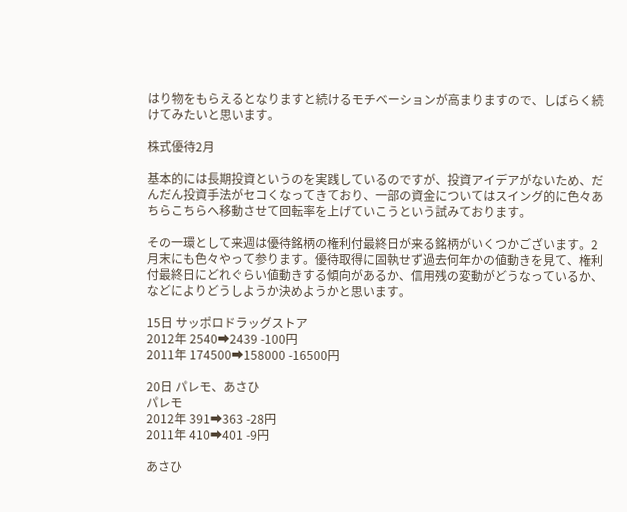はり物をもらえるとなりますと続けるモチベーションが高まりますので、しばらく続けてみたいと思います。

株式優待2月

基本的には長期投資というのを実践しているのですが、投資アイデアがないため、だんだん投資手法がセコくなってきており、一部の資金についてはスイング的に色々あちらこちらへ移動させて回転率を上げていこうという試みております。

その一環として来週は優待銘柄の権利付最終日が来る銘柄がいくつかございます。2月末にも色々やって参ります。優待取得に固執せず過去何年かの値動きを見て、権利付最終日にどれぐらい値動きする傾向があるか、信用残の変動がどうなっているか、などによりどうしようか決めようかと思います。

15日 サッポロドラッグストア
2012年 2540➡2439 -100円
2011年 174500➡158000 -16500円

20日 パレモ、あさひ
パレモ
2012年 391➡363 -28円
2011年 410➡401 -9円

あさひ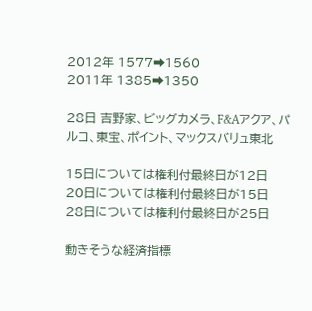2012年 1577➡1560
2011年 1385➡1350

28日 吉野家、ビッグカメラ、F&Aアクア、パルコ、東宝、ポイント、マックスバリュ東北

15日については権利付最終日が12日
20日については権利付最終日が15日
28日については権利付最終日が25日

動きそうな経済指標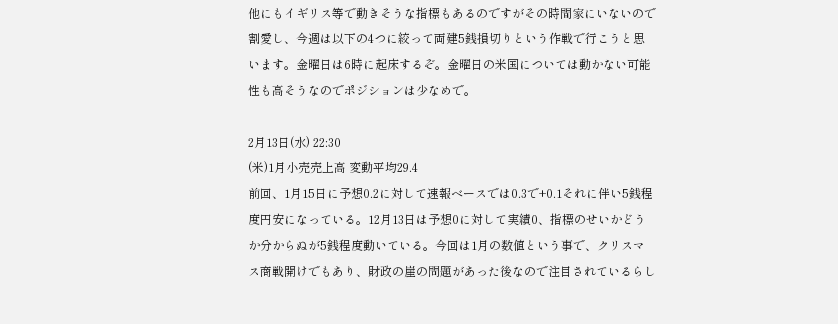他にもイギリス等で動きそうな指標もあるのですがその時間家にいないので割愛し、今週は以下の4つに絞って両建5銭損切りという作戦で行こうと思います。金曜日は6時に起床するぞ。金曜日の米国については動かない可能性も高そうなのでポジションは少なめで。

2月13日(水) 22:30
(米)1月小売売上高 変動平均29.4
前回、1月15日に予想0.2に対して速報ベースでは0.3で+0.1それに伴い5銭程度円安になっている。12月13日は予想0に対して実績0、指標のせいかどうか分からぬが5銭程度動いている。今回は1月の数値という事で、クリスマス商戦開けでもあり、財政の崖の問題があった後なので注目されているらし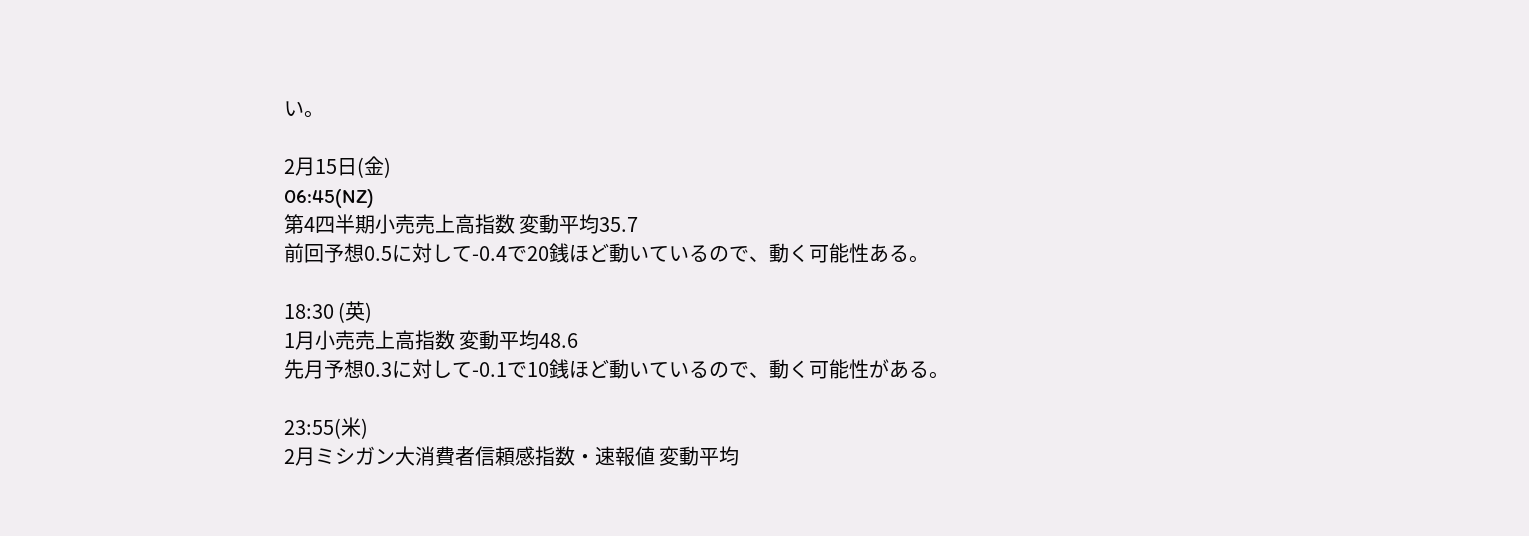い。

2月15日(金)
06:45(NZ)
第4四半期小売売上高指数 変動平均35.7
前回予想0.5に対して-0.4で20銭ほど動いているので、動く可能性ある。

18:30 (英)
1月小売売上高指数 変動平均48.6
先月予想0.3に対して-0.1で10銭ほど動いているので、動く可能性がある。

23:55(米)
2月ミシガン大消費者信頼感指数・速報値 変動平均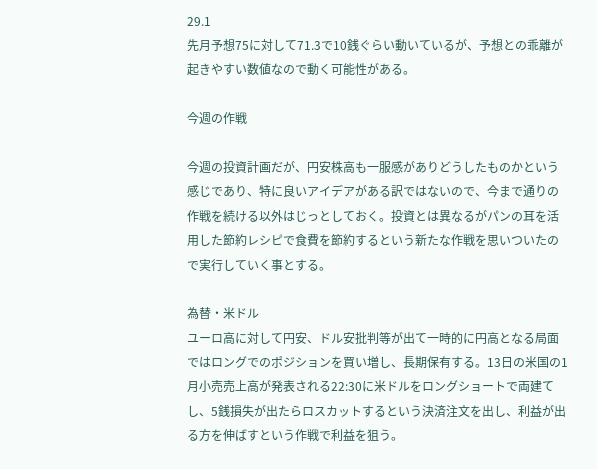29.1
先月予想75に対して71.3で10銭ぐらい動いているが、予想との乖離が起きやすい数値なので動く可能性がある。

今週の作戦

今週の投資計画だが、円安株高も一服感がありどうしたものかという感じであり、特に良いアイデアがある訳ではないので、今まで通りの作戦を続ける以外はじっとしておく。投資とは異なるがパンの耳を活用した節約レシピで食費を節約するという新たな作戦を思いついたので実行していく事とする。

為替・米ドル
ユーロ高に対して円安、ドル安批判等が出て一時的に円高となる局面ではロングでのポジションを買い増し、長期保有する。13日の米国の1月小売売上高が発表される22:30に米ドルをロングショートで両建てし、5銭損失が出たらロスカットするという決済注文を出し、利益が出る方を伸ばすという作戦で利益を狙う。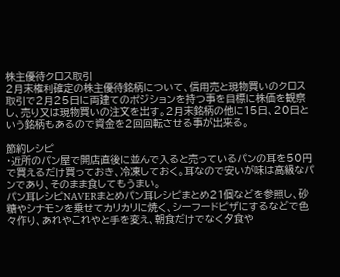株主優待クロス取引
2月末権利確定の株主優待銘柄について、信用売と現物買いのクロス取引で2月25日に両建てのポジションを持つ事を目標に株価を観察し、売り又は現物買いの注文を出す。2月末銘柄の他に15日、20日という銘柄もあるので資金を2回回転させる事が出来る。

節約レシピ
・近所のパン屋で開店直後に並んで入ると売っているパンの耳を50円で買えるだけ買っておき、冷凍しておく。耳なので安いが味は高級なパンであり、そのまま食してもうまい。
パン耳レシピNAVERまとめパン耳レシピまとめ21個などを参照し、砂糖やシナモンを乗せてカリカリに焼く、シーフードピザにするなどで色々作り、あれやこれやと手を変え、朝食だけでなく夕食や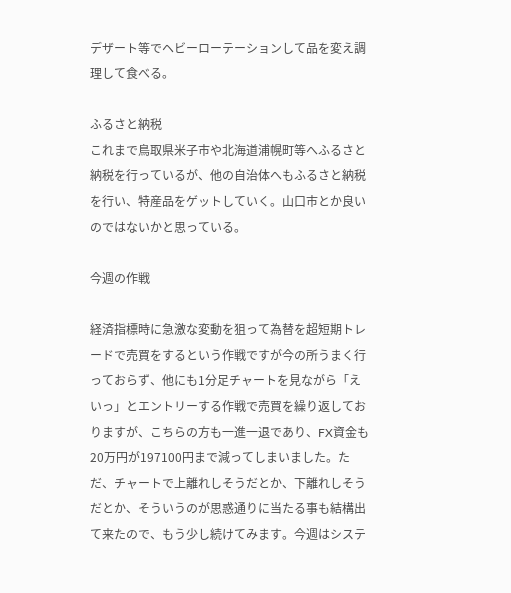デザート等でヘビーローテーションして品を変え調理して食べる。

ふるさと納税
これまで鳥取県米子市や北海道浦幌町等へふるさと納税を行っているが、他の自治体へもふるさと納税を行い、特産品をゲットしていく。山口市とか良いのではないかと思っている。

今週の作戦

経済指標時に急激な変動を狙って為替を超短期トレードで売買をするという作戦ですが今の所うまく行っておらず、他にも1分足チャートを見ながら「えいっ」とエントリーする作戦で売買を繰り返しておりますが、こちらの方も一進一退であり、FX資金も20万円が197100円まで減ってしまいました。ただ、チャートで上離れしそうだとか、下離れしそうだとか、そういうのが思惑通りに当たる事も結構出て来たので、もう少し続けてみます。今週はシステ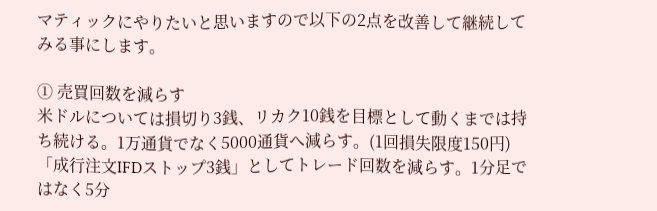マティックにやりたいと思いますので以下の2点を改善して継続してみる事にします。

① 売買回数を減らす
米ドルについては損切り3銭、リカク10銭を目標として動くまでは持ち続ける。1万通貨でなく5000通貨へ減らす。(1回損失限度150円)「成行注文IFDストップ3銭」としてトレード回数を減らす。1分足ではなく5分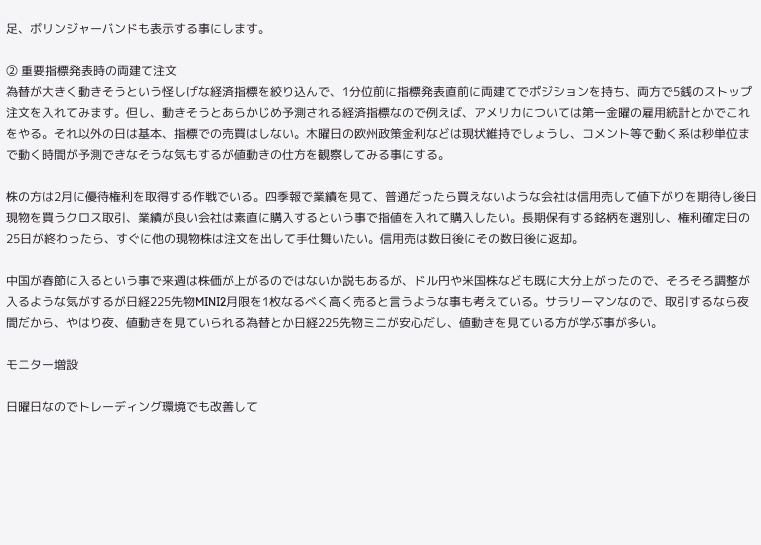足、ボリンジャーバンドも表示する事にします。

② 重要指標発表時の両建て注文
為替が大きく動きそうという怪しげな経済指標を絞り込んで、1分位前に指標発表直前に両建てでポジションを持ち、両方で5銭のストップ注文を入れてみます。但し、動きそうとあらかじめ予測される経済指標なので例えば、アメリカについては第一金曜の雇用統計とかでこれをやる。それ以外の日は基本、指標での売買はしない。木曜日の欧州政策金利などは現状維持でしょうし、コメント等で動く系は秒単位まで動く時間が予測できなそうな気もするが値動きの仕方を観察してみる事にする。

株の方は2月に優待権利を取得する作戦でいる。四季報で業績を見て、普通だったら買えないような会社は信用売して値下がりを期待し後日現物を買うクロス取引、業績が良い会社は素直に購入するという事で指値を入れて購入したい。長期保有する銘柄を選別し、権利確定日の25日が終わったら、すぐに他の現物株は注文を出して手仕舞いたい。信用売は数日後にその数日後に返却。

中国が春節に入るという事で来週は株価が上がるのではないか説もあるが、ドル円や米国株なども既に大分上がったので、そろそろ調整が入るような気がするが日経225先物MINI2月限を1枚なるべく高く売ると言うような事も考えている。サラリーマンなので、取引するなら夜間だから、やはり夜、値動きを見ていられる為替とか日経225先物ミニが安心だし、値動きを見ている方が学ぶ事が多い。

モニター増設

日曜日なのでトレーディング環境でも改善して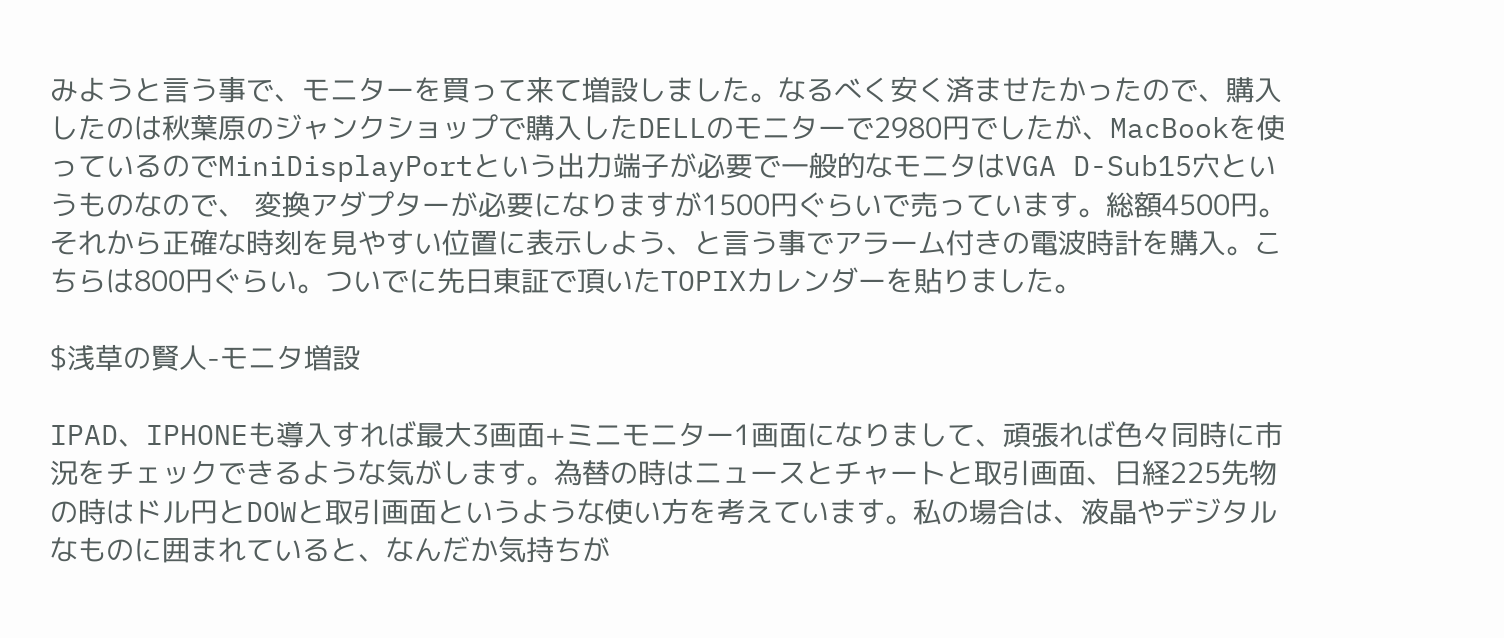みようと言う事で、モニターを買って来て増設しました。なるべく安く済ませたかったので、購入したのは秋葉原のジャンクショップで購入したDELLのモニターで2980円でしたが、MacBookを使っているのでMiniDisplayPortという出力端子が必要で一般的なモニタはVGA D-Sub15穴というものなので、 変換アダプターが必要になりますが1500円ぐらいで売っています。総額4500円。それから正確な時刻を見やすい位置に表示しよう、と言う事でアラーム付きの電波時計を購入。こちらは800円ぐらい。ついでに先日東証で頂いたTOPIXカレンダーを貼りました。

$浅草の賢人-モニタ増設

IPAD、IPHONEも導入すれば最大3画面+ミニモニター1画面になりまして、頑張れば色々同時に市況をチェックできるような気がします。為替の時はニュースとチャートと取引画面、日経225先物の時はドル円とDOWと取引画面というような使い方を考えています。私の場合は、液晶やデジタルなものに囲まれていると、なんだか気持ちが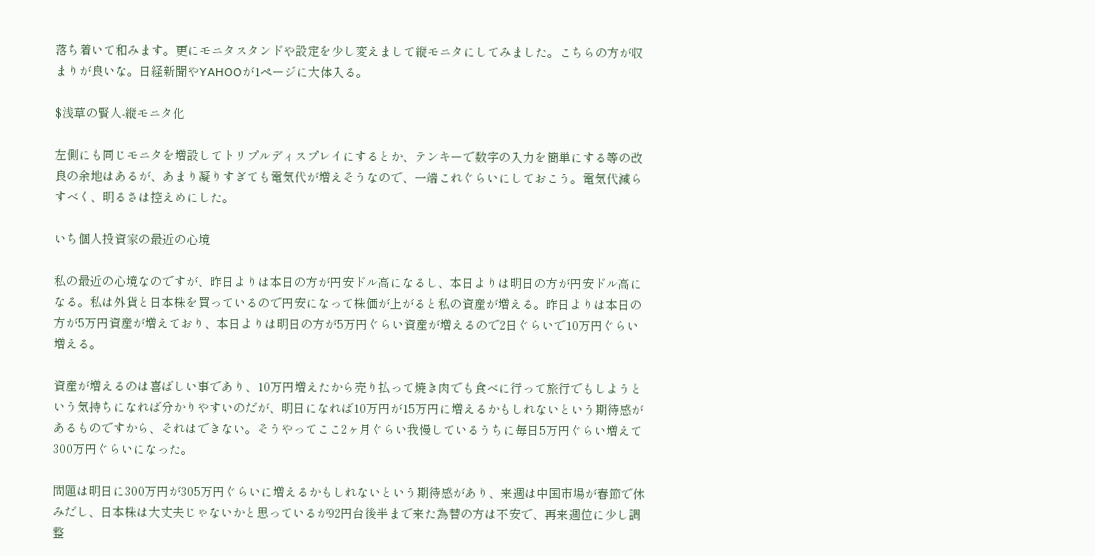落ち着いて和みます。更にモニタスタンドや設定を少し変えまして縦モニタにしてみました。こちらの方が収まりが良いな。日経新聞やYAHOOが1ページに大体入る。

$浅草の賢人-縦モニタ化

左側にも同じモニタを増設してトリプルディスプレイにするとか、テンキーで数字の入力を簡単にする等の改良の余地はあるが、あまり凝りすぎても電気代が増えそうなので、一端これぐらいにしておこう。電気代減らすべく、明るさは控えめにした。

いち個人投資家の最近の心境

私の最近の心境なのですが、昨日よりは本日の方が円安ドル高になるし、本日よりは明日の方が円安ドル高になる。私は外貨と日本株を買っているので円安になって株価が上がると私の資産が増える。昨日よりは本日の方が5万円資産が増えており、本日よりは明日の方が5万円ぐらい資産が増えるので2日ぐらいで10万円ぐらい増える。

資産が増えるのは喜ばしい事であり、10万円増えたから売り払って焼き肉でも食べに行って旅行でもしようという気持ちになれば分かりやすいのだが、明日になれば10万円が15万円に増えるかもしれないという期待感があるものですから、それはできない。そうやってここ2ヶ月ぐらい我慢しているうちに毎日5万円ぐらい増えて300万円ぐらいになった。

問題は明日に300万円が305万円ぐらいに増えるかもしれないという期待感があり、来週は中国市場が春節で休みだし、日本株は大丈夫じゃないかと思っているが92円台後半まで来た為替の方は不安で、再来週位に少し調整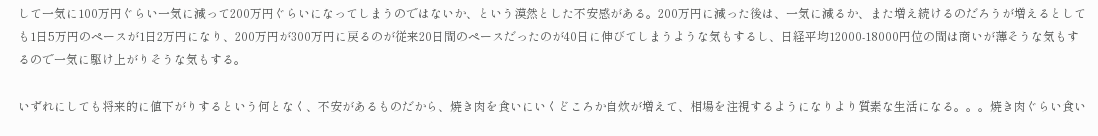して一気に100万円ぐらい一気に減って200万円ぐらいになってしまうのではないか、という漠然とした不安感がある。200万円に減った後は、一気に減るか、また増え続けるのだろうが増えるとしても1日5万円のペースが1日2万円になり、200万円が300万円に戻るのが従来20日間のペースだったのが40日に伸びてしまうような気もするし、日経平均12000-18000円位の間は商いが薄そうな気もするので一気に駆け上がりそうな気もする。

いずれにしても将来的に値下がりするという何となく、不安があるものだから、焼き肉を食いにいくどころか自炊が増えて、相場を注視するようになりより質素な生活になる。。。焼き肉ぐらい食い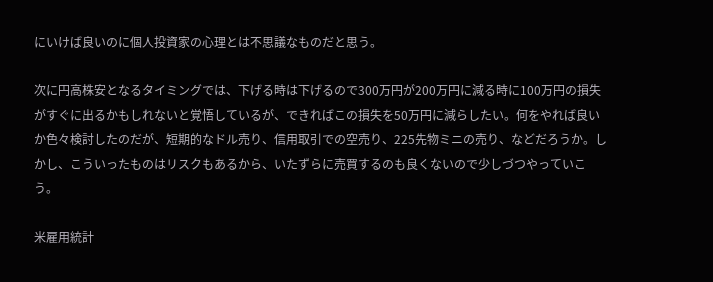にいけば良いのに個人投資家の心理とは不思議なものだと思う。

次に円高株安となるタイミングでは、下げる時は下げるので300万円が200万円に減る時に100万円の損失がすぐに出るかもしれないと覚悟しているが、できればこの損失を50万円に減らしたい。何をやれば良いか色々検討したのだが、短期的なドル売り、信用取引での空売り、225先物ミニの売り、などだろうか。しかし、こういったものはリスクもあるから、いたずらに売買するのも良くないので少しづつやっていこう。

米雇用統計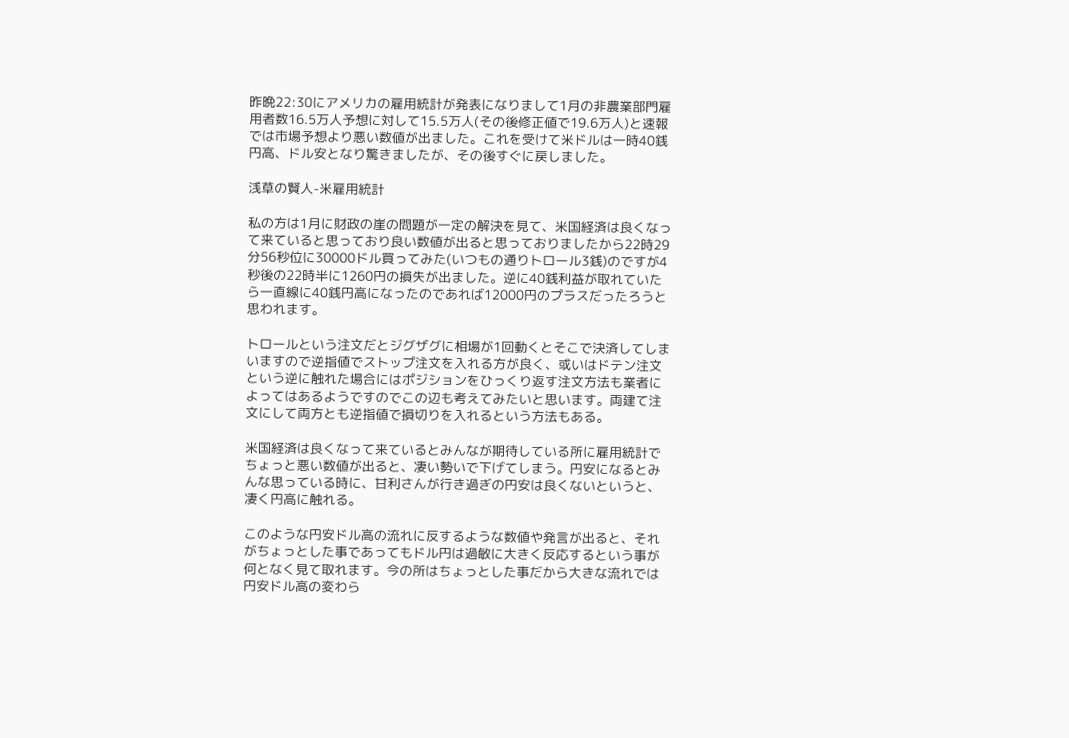昨晩22:30にアメリカの雇用統計が発表になりまして1月の非農業部門雇用者数16.5万人予想に対して15.5万人(その後修正値で19.6万人)と速報では市場予想より悪い数値が出ました。これを受けて米ドルは一時40銭円高、ドル安となり驚きましたが、その後すぐに戻しました。

浅草の賢人-米雇用統計

私の方は1月に財政の崖の問題が一定の解決を見て、米国経済は良くなって来ていると思っており良い数値が出ると思っておりましたから22時29分56秒位に30000ドル買ってみた(いつもの通りトロール3銭)のですが4秒後の22時半に1260円の損失が出ました。逆に40銭利益が取れていたら一直線に40銭円高になったのであれば12000円のプラスだったろうと思われます。

トロールという注文だとジグザグに相場が1回動くとそこで決済してしまいますので逆指値でストップ注文を入れる方が良く、或いはドテン注文という逆に触れた場合にはポジションをひっくり返す注文方法も業者によってはあるようですのでこの辺も考えてみたいと思います。両建て注文にして両方とも逆指値で損切りを入れるという方法もある。

米国経済は良くなって来ているとみんなが期待している所に雇用統計でちょっと悪い数値が出ると、凄い勢いで下げてしまう。円安になるとみんな思っている時に、甘利さんが行き過ぎの円安は良くないというと、凄く円高に触れる。

このような円安ドル高の流れに反するような数値や発言が出ると、それがちょっとした事であってもドル円は過敏に大きく反応するという事が何となく見て取れます。今の所はちょっとした事だから大きな流れでは円安ドル高の変わら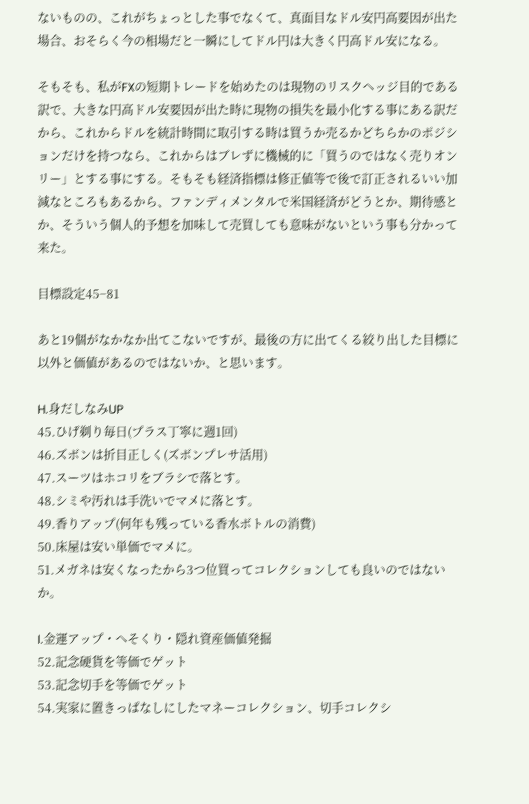ないものの、これがちょっとした事でなくて、真面目なドル安円高要因が出た場合、おそらく今の相場だと一瞬にしてドル円は大きく円高ドル安になる。

そもそも、私がFXの短期トレードを始めたのは現物のリスクヘッジ目的である訳で、大きな円高ドル安要因が出た時に現物の損失を最小化する事にある訳だから、これからドルを統計時間に取引する時は買うか売るかどちらかのポジションだけを持つなら、これからはブレずに機械的に「買うのではなく売りオンリー」とする事にする。そもそも経済指標は修正値等で後で訂正されるいい加減なところもあるから、ファンディメンタルで米国経済がどうとか、期待感とか、そういう個人的予想を加味して売買しても意味がないという事も分かって来た。

目標設定45−81

あと19個がなかなか出てこないですが、最後の方に出てくる絞り出した目標に以外と価値があるのではないか、と思います。

H.身だしなみUP
45.ひげ剃り毎日(プラス丁寧に週1回)
46.ズボンは折目正しく(ズボンプレサ活用)
47.スーツはホコリをブラシで落とす。
48.シミや汚れは手洗いでマメに落とす。
49.香りアップ(何年も残っている香水ボトルの消費)
50.床屋は安い単価でマメに。
51.メガネは安くなったから3つ位買ってコレクションしても良いのではないか。

I.金運アップ・へそくり・隠れ資産価値発掘
52.記念硬貨を等価でゲット
53.記念切手を等価でゲット
54.実家に置きっぱなしにしたマネーコレクション、切手コレクシ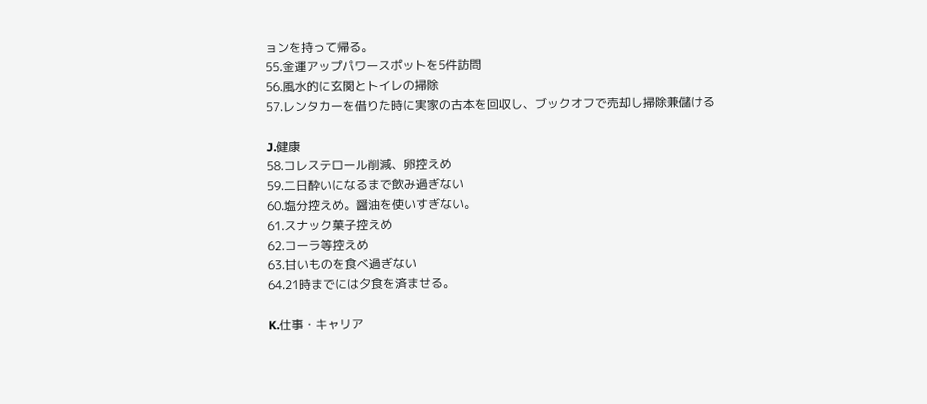ョンを持って帰る。
55.金運アップパワースポットを5件訪問
56.風水的に玄関とトイレの掃除
57.レンタカーを借りた時に実家の古本を回収し、ブックオフで売却し掃除兼儲ける

J.健康
58.コレステロール削減、卵控えめ
59.二日酔いになるまで飲み過ぎない
60.塩分控えめ。醤油を使いすぎない。
61.スナック菓子控えめ
62.コーラ等控えめ
63.甘いものを食べ過ぎない
64.21時までには夕食を済ませる。

K.仕事・キャリア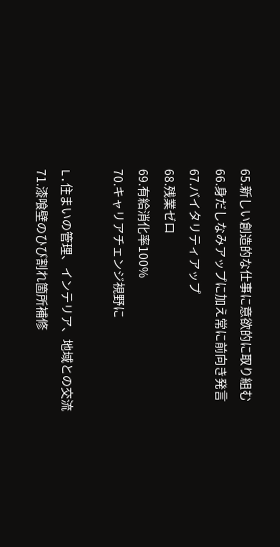65.新しい創造的な仕事に意欲的に取り組む
66.身だしなみアップに加え常に前向き発言
67.バイタリティアップ
68.残業ゼロ
69.有給消化率100%
70.キャリアチェンジ視野に

L.住まいの管理、インテリア、地域との交流
71.漆喰壁のひび割れ箇所補修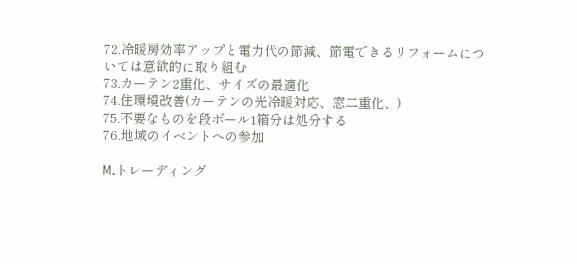72.冷暖房効率アップと電力代の節減、節電できるリフォームについては意欲的に取り組む
73.カーテン2重化、サイズの最適化
74.住環境改善(カーテンの光冷暖対応、窓二重化、)
75.不要なものを段ボール1箱分は処分する
76.地域のイベントへの参加

M.トレーディング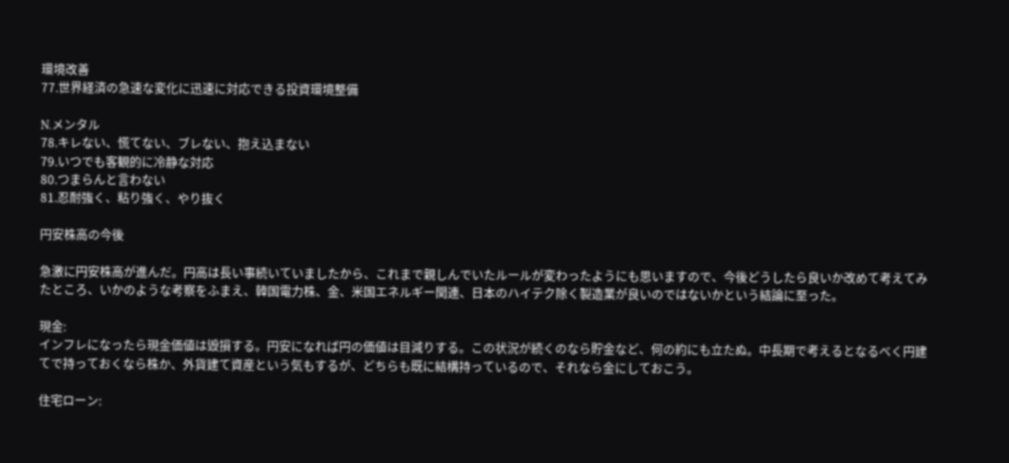環境改善
77.世界経済の急速な変化に迅速に対応できる投資環境整備

N.メンタル
78.キレない、慌てない、ブレない、抱え込まない
79.いつでも客観的に冷静な対応
80.つまらんと言わない
81.忍耐強く、粘り強く、やり抜く

円安株高の今後

急激に円安株高が進んだ。円高は長い事続いていましたから、これまで親しんでいたルールが変わったようにも思いますので、今後どうしたら良いか改めて考えてみたところ、いかのような考察をふまえ、韓国電力株、金、米国エネルギー関連、日本のハイテク除く製造業が良いのではないかという結論に至った。

現金:
インフレになったら現金価値は毀損する。円安になれば円の価値は目減りする。この状況が続くのなら貯金など、何の約にも立たぬ。中長期で考えるとなるべく円建てで持っておくなら株か、外貨建て資産という気もするが、どちらも既に結構持っているので、それなら金にしておこう。

住宅ローン: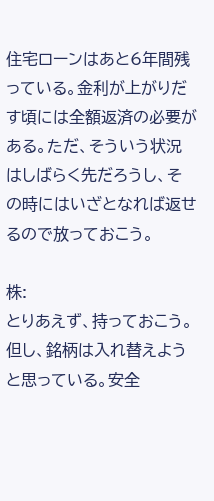住宅ローンはあと6年間残っている。金利が上がりだす頃には全額返済の必要がある。ただ、そういう状況はしばらく先だろうし、その時にはいざとなれば返せるので放っておこう。

株:
とりあえず、持っておこう。但し、銘柄は入れ替えようと思っている。安全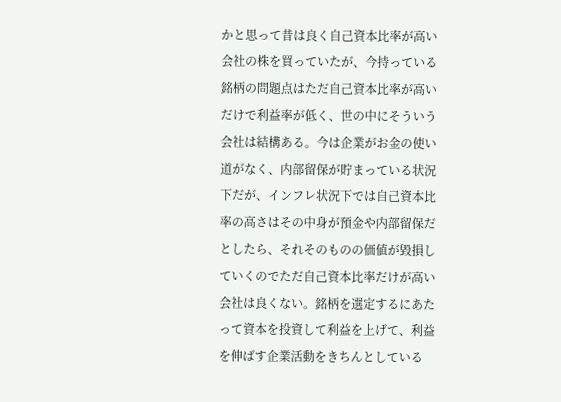かと思って昔は良く自己資本比率が高い会社の株を買っていたが、今持っている銘柄の問題点はただ自己資本比率が高いだけで利益率が低く、世の中にそういう会社は結構ある。今は企業がお金の使い道がなく、内部留保が貯まっている状況下だが、インフレ状況下では自己資本比率の高さはその中身が預金や内部留保だとしたら、それそのものの価値が毀損していくのでただ自己資本比率だけが高い会社は良くない。銘柄を選定するにあたって資本を投資して利益を上げて、利益を伸ばす企業活動をきちんとしている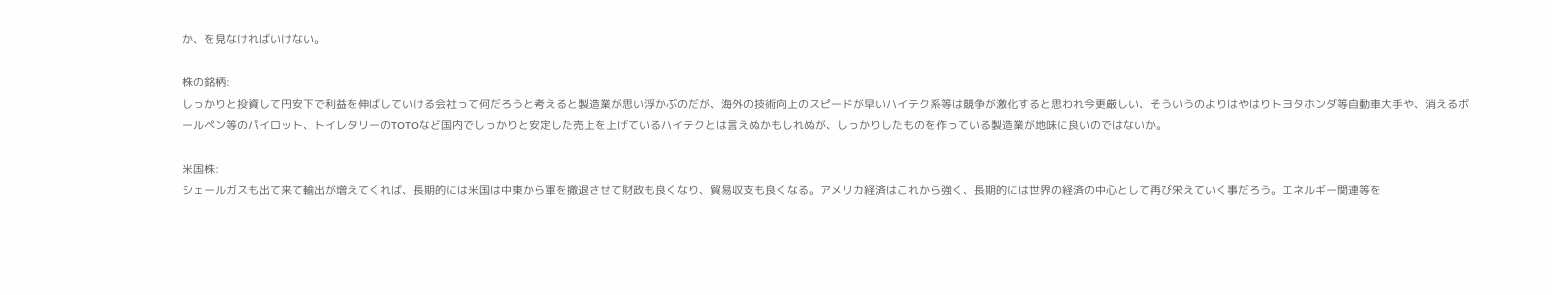か、を見なければいけない。

株の銘柄:
しっかりと投資して円安下で利益を伸ばしていける会社って何だろうと考えると製造業が思い浮かぶのだが、海外の技術向上のスピードが早いハイテク系等は競争が激化すると思われ今更厳しい、そういうのよりはやはりトヨタホンダ等自動車大手や、消えるボールペン等のパイロット、トイレタリーのTOTOなど国内でしっかりと安定した売上を上げているハイテクとは言えぬかもしれぬが、しっかりしたものを作っている製造業が地味に良いのではないか。

米国株:
シェールガスも出て来て輸出が増えてくれば、長期的には米国は中東から軍を撤退させて財政も良くなり、貿易収支も良くなる。アメリカ経済はこれから強く、長期的には世界の経済の中心として再び栄えていく事だろう。エネルギー関連等を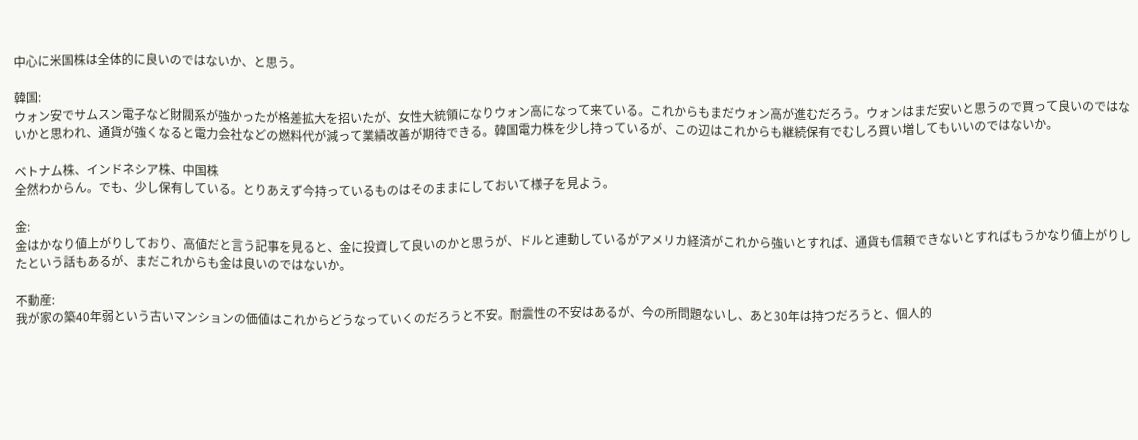中心に米国株は全体的に良いのではないか、と思う。

韓国:
ウォン安でサムスン電子など財閥系が強かったが格差拡大を招いたが、女性大統領になりウォン高になって来ている。これからもまだウォン高が進むだろう。ウォンはまだ安いと思うので買って良いのではないかと思われ、通貨が強くなると電力会社などの燃料代が減って業績改善が期待できる。韓国電力株を少し持っているが、この辺はこれからも継続保有でむしろ買い増してもいいのではないか。

ベトナム株、インドネシア株、中国株
全然わからん。でも、少し保有している。とりあえず今持っているものはそのままにしておいて様子を見よう。

金:
金はかなり値上がりしており、高値だと言う記事を見ると、金に投資して良いのかと思うが、ドルと連動しているがアメリカ経済がこれから強いとすれば、通貨も信頼できないとすればもうかなり値上がりしたという話もあるが、まだこれからも金は良いのではないか。

不動産:
我が家の築40年弱という古いマンションの価値はこれからどうなっていくのだろうと不安。耐震性の不安はあるが、今の所問題ないし、あと30年は持つだろうと、個人的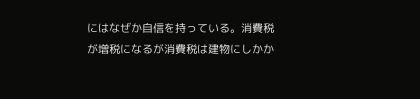にはなぜか自信を持っている。消費税が増税になるが消費税は建物にしかか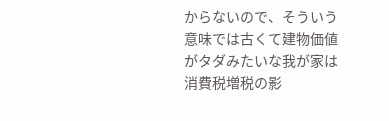からないので、そういう意味では古くて建物価値がタダみたいな我が家は消費税増税の影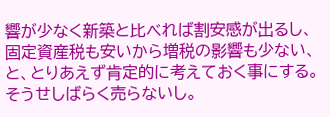響が少なく新築と比べれば割安感が出るし、固定資産税も安いから増税の影響も少ない、と、とりあえず肯定的に考えておく事にする。そうせしばらく売らないし。